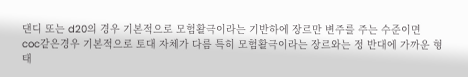댄디 또는 d20의 경우 기본적으로 모험활극이라는 기반하에 장르만 변주를 주는 수준이면
coc같은경우 기본적으로 토대 자체가 다름 특히 모험활극이라는 장르와는 정 반대에 가까운 형태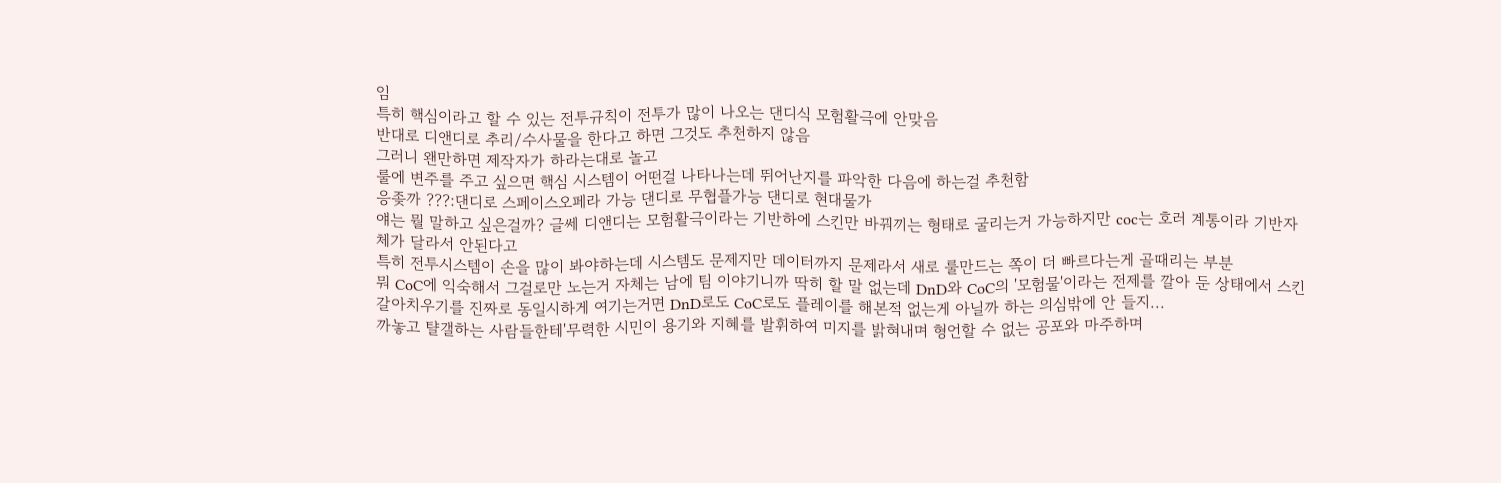임
특히 핵심이라고 할 수 있는 전투규칙이 전투가 많이 나오는 댄디식 모험활극에 안맞음
반대로 디앤디로 추리/수사물을 한다고 하면 그것도 추천하지 않음
그러니 왠만하면 제작자가 하라는대로 놀고
룰에 변주를 주고 싶으면 핵심 시스템이 어떤걸 나타나는데 뛰어난지를 파악한 다음에 하는걸 추천함
응좆까 ???:댄디로 스페이스오페라 가능 댄디로 무협플가능 댄디로 현대물가
얘는 뭘 말하고 싶은걸까? 글쎄 디앤디는 모험활극이라는 기반하에 스킨만 바꿔끼는 형태로 굴리는거 가능하지만 coc는 호러 계통이라 기반자체가 달라서 안된다고
특히 전투시스템이 손을 많이 봐야하는데 시스템도 문제지만 데이터까지 문제라서 새로 룰만드는 쪽이 더 빠르다는게 골때리는 부분
뭐 CoC에 익숙해서 그걸로만 노는거 자체는 남에 팀 이야기니까 딱히 할 말 없는데 DnD와 CoC의 '모험물'이라는 전제를 깔아 둔 상태에서 스킨 갈아치우기를 진짜로 동일시하게 여기는거면 DnD로도 CoC로도 플레이를 해본적 없는게 아닐까 하는 의심밖에 안 들지...
까놓고 턀갤하는 사람들한테'무력한 시민이 용기와 지혜를 발휘하여 미지를 밝혀내며 형언할 수 없는 공포와 마주하며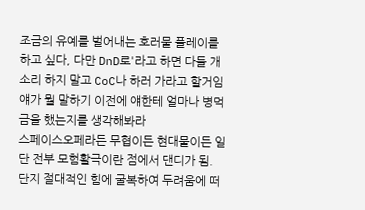조금의 유예를 벌어내는 호러물 플레이를 하고 싶다, 다만 DnD로'라고 하면 다들 개소리 하지 말고 CoC나 하러 가라고 할거임
얘가 뭘 말하기 이전에 얘한테 얼마나 병먹금을 했는지를 생각해봐라
스페이스오페라든 무협이든 현대물이든 일단 전부 모험활극이란 점에서 댄디가 됨. 단지 절대적인 힘에 굴복하여 두려움에 떠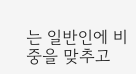는 일반인에 비중을 맞추고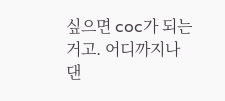싶으면 coc가 되는거고. 어디까지나 댄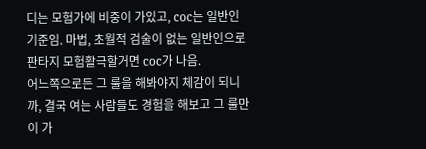디는 모험가에 비중이 가있고, coc는 일반인 기준임. 마법, 초월적 검술이 없는 일반인으로 판타지 모험활극할거면 coc가 나음.
어느쪽으로든 그 룰을 해봐야지 체감이 되니까, 결국 여는 사람들도 경험을 해보고 그 룰만이 가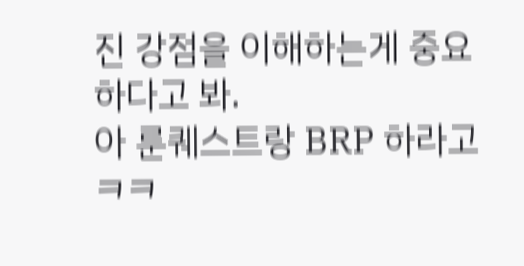진 강점을 이해하는게 중요하다고 봐.
아 룬퀘스트랑 BRP 하라고 ㅋㅋ